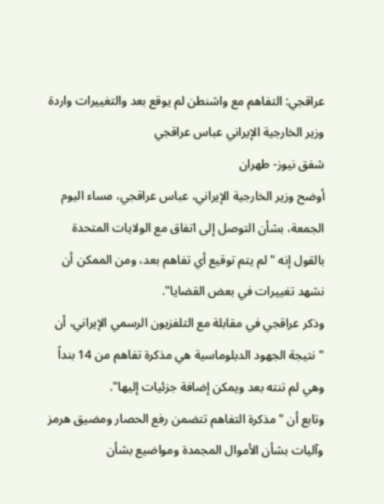عراقجي: التفاهم مع واشنطن لم يوقع بعد والتغييرات واردة
وزير الخارجية الإيراني عباس عراقجي
شفق نيوز- طهران
أوضح وزير الخارجية الإيراني، عباس عراقجي، مساء اليوم الجمعة، بشأن التوصل إلى اتفاق مع الولايات المتحدة بالقول إنه "لم يتم توقيع أي تفاهم بعد، ومن الممكن أن نشهد تغييرات في بعض القضايا".
وذكر عراقجي في مقابلة مع التلفزيون الرسمي الإيراني، أن "نتيجة الجهود الدبلوماسية هي مذكرة تفاهم من 14 بنداً وهي لم تنته بعد ويمكن إضافة جزئيات إليها".
وتابع أن "مذكرة التفاهم تتضمن رفع الحصار ومضيق هرمز وآليات بشأن الأموال المجمدة ومواضيع بشأن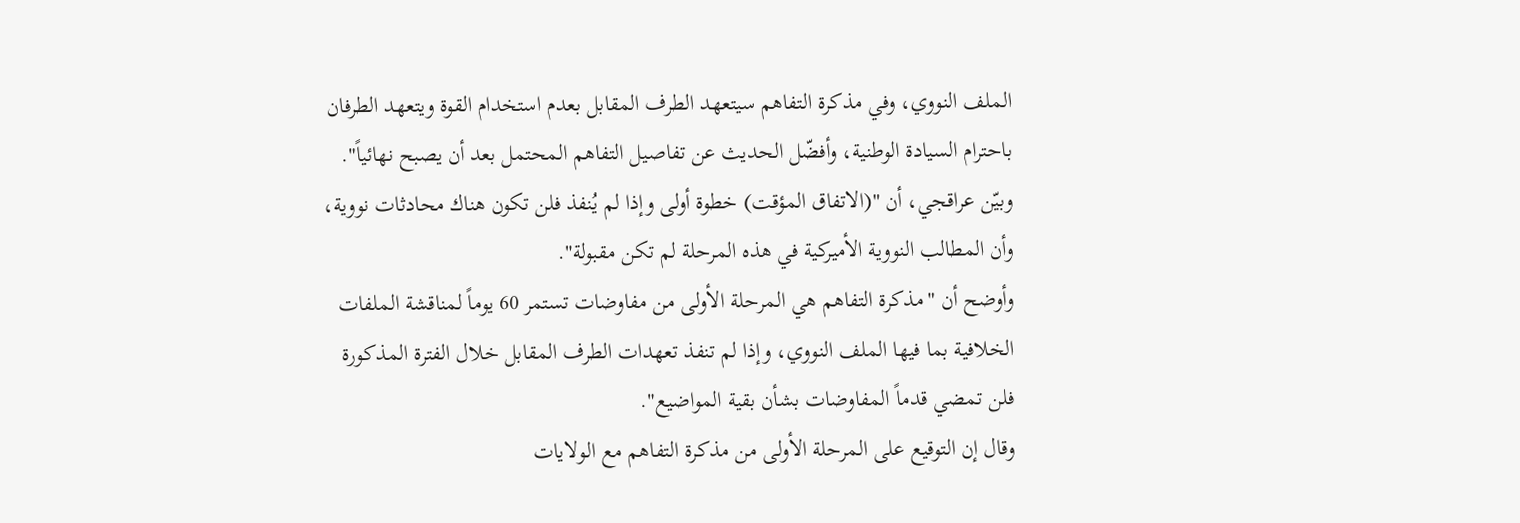الملف النووي، وفي مذكرة التفاهم سيتعهد الطرف المقابل بعدم استخدام القوة ويتعهد الطرفان باحترام السيادة الوطنية، وأفضّل الحديث عن تفاصيل التفاهم المحتمل بعد أن يصبح نهائياً".
وبيّن عراقجي، أن "(الاتفاق المؤقت) خطوة أولى وإذا لم يُنفذ فلن تكون هناك محادثات نووية، وأن المطالب النووية الأميركية في هذه المرحلة لم تكن مقبولة".
وأوضح أن "مذكرة التفاهم هي المرحلة الأولى من مفاوضات تستمر 60 يوماً لمناقشة الملفات الخلافية بما فيها الملف النووي، وإذا لم تنفذ تعهدات الطرف المقابل خلال الفترة المذكورة فلن تمضي قدماً المفاوضات بشأن بقية المواضيع".
وقال إن التوقيع على المرحلة الأولى من مذكرة التفاهم مع الولايات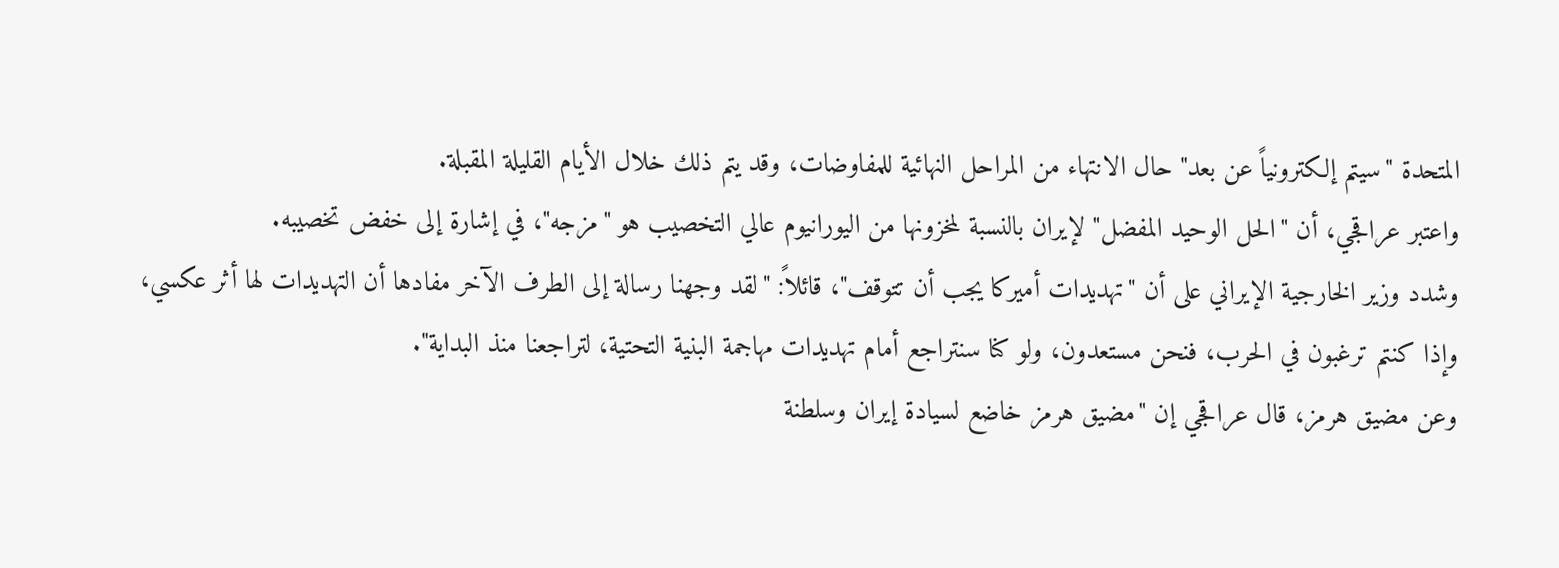المتحدة "سيتم إلكترونياً عن بعد" حال الانتهاء من المراحل النهائية للمفاوضات، وقد يتم ذلك خلال الأيام القليلة المقبلة.
واعتبر عراقجي، أن "الحل الوحيد المفضل" لإيران بالنسبة لمخزونها من اليورانيوم عالي التخصيب هو "مزجه"، في إشارة إلى خفض تخصيبه.
وشدد وزير الخارجية الإيراني على أن "تهديدات أميركا يجب أن تتوقف"، قائلاً: "لقد وجهنا رسالة إلى الطرف الآخر مفادها أن التهديدات لها أثر عكسي، وإذا كنتم ترغبون في الحرب، فنحن مستعدون، ولو كنا سنتراجع أمام تهديدات مهاجمة البنية التحتية، لتراجعنا منذ البداية".
وعن مضيق هرمز، قال عراقجي إن "مضيق هرمز خاضع لسيادة إيران وسلطنة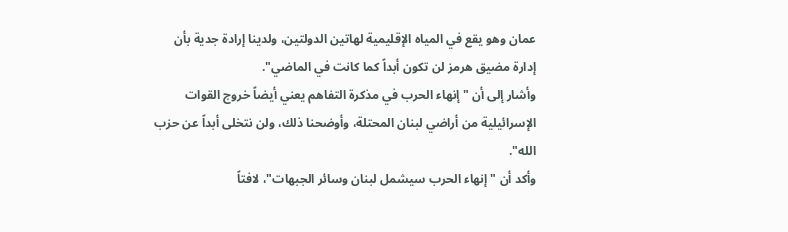عمان وهو يقع في المياه الإقليمية لهاتين الدولتين، ولدينا إرادة جدية بأن إدارة مضيق هرمز لن تكون أبداً كما كانت في الماضي".
وأشار إلى أن "إنهاء الحرب في مذكرة التفاهم يعني أيضاً خروج القوات الإسرائيلية من أراضي لبنان المحتلة، وأوضحنا ذلك، ولن نتخلى أبداً عن حزب الله".
وأكد أن "إنهاء الحرب سيشمل لبنان وسائر الجبهات"، لافتاً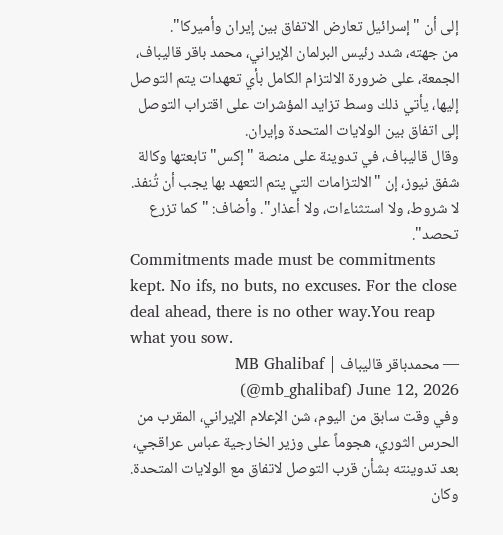إلى أن "إسرائيل تعارض الاتفاق بين إيران وأميركا".
من جهته، شدد رئيس البرلمان الإيراني، محمد باقر قاليباف، الجمعة، على ضرورة الالتزام الكامل بأي تعهدات يتم التوصل إليها، يأتي ذلك وسط تزايد المؤشرات على اقتراب التوصل إلى اتفاق بين الولايات المتحدة وإيران.
وقال قاليباف، في تدوينة على منصة "إكس" تابعتها وكالة شفق نيوز، إن "الالتزامات التي يتم التعهد بها يجب أن تُنفذ. لا شروط، ولا استثناءات، ولا أعذار". وأضاف: "كما تزرع تحصد".
Commitments made must be commitments kept. No ifs, no buts, no excuses. For the close deal ahead, there is no other way.You reap what you sow.
— محمدباقر قالیباف | MB Ghalibaf (@mb_ghalibaf) June 12, 2026
وفي وقت سابق من اليوم، شن الإعلام الإيراني، المقرب من الحرس الثوري، هجوماً على وزير الخارجية عباس عراقجي، بعد تدوينته بشأن قرب التوصل لاتفاق مع الولايات المتحدة.
وكان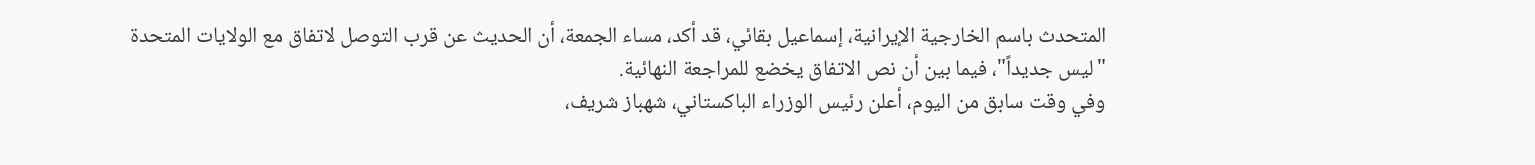المتحدث باسم الخارجية الإيرانية، إسماعيل بقائي، قد أكد، مساء الجمعة، أن الحديث عن قرب التوصل لاتفاق مع الولايات المتحدة "ليس جديداً"، فيما بين أن نص الاتفاق يخضع للمراجعة النهائية.
وفي وقت سابق من اليوم، أعلن رئيس الوزراء الباكستاني، شهباز شريف،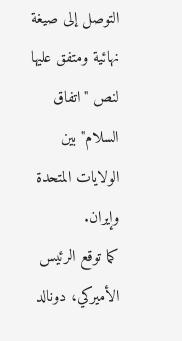التوصل إلى صيغة نهائية ومتفق عليها لنص "اتفاق السلام" بين الولايات المتحدة وإيران.
كما توقع الرئيس الأميركي، دونالد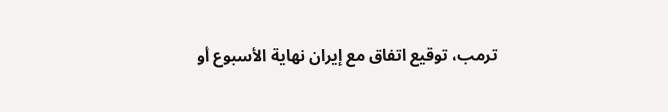ترمب، توقيع اتفاق مع إيران نهاية الأسبوع أو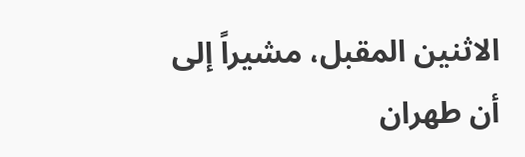الاثنين المقبل، مشيراً إلى أن طهران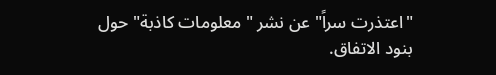"اعتذرت سراً" عن نشر "معلومات كاذبة" حول بنود الاتفاق.